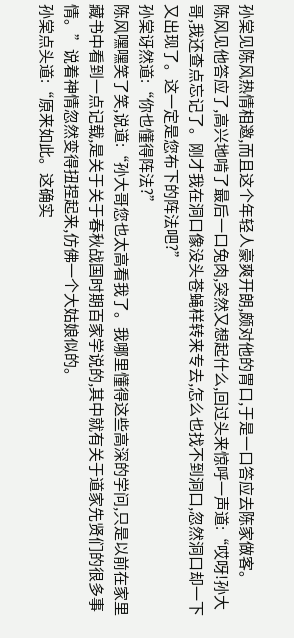孙棠见陈风热情相邀,而且这个年轻人豪爽开朗,颇对他的胃口,于是一口答应去陈家做客。
陈风见他答应了,高兴地啃了最后一口兔肉,突然又想起什么,回过头来惊呼一声道:“哎呀!孙大哥,我还查点忘记了。刚才我在洞口像没头苍蝇样转来专去,怎么也找不到洞口,忽然洞口却一下又出现了。这一定是您布下的阵法吧?”
孙棠讶然道:“你也懂得阵法?”
陈风嘿嘿笑了笑,说道:“孙大哥您也太高看我了。我哪里懂得这些高深的学问,只是以前在家里藏书中看到一点记载,是关于关于春秋战国时期百家学说的,其中就有关于道家先贤们的很多事情。”说着神情忽然变得扭捏起来,仿佛一个大姑娘似的。
孙棠点头道:“原来如此。这确实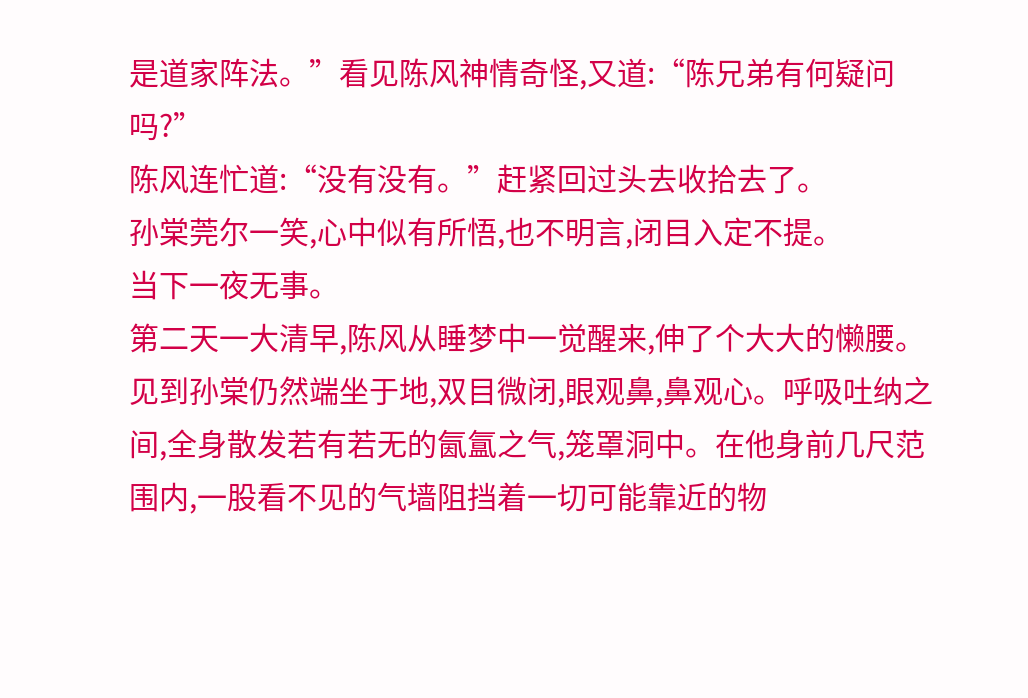是道家阵法。”看见陈风神情奇怪,又道:“陈兄弟有何疑问吗?”
陈风连忙道:“没有没有。”赶紧回过头去收拾去了。
孙棠莞尔一笑,心中似有所悟,也不明言,闭目入定不提。
当下一夜无事。
第二天一大清早,陈风从睡梦中一觉醒来,伸了个大大的懒腰。见到孙棠仍然端坐于地,双目微闭,眼观鼻,鼻观心。呼吸吐纳之间,全身散发若有若无的氤氲之气,笼罩洞中。在他身前几尺范围内,一股看不见的气墙阻挡着一切可能靠近的物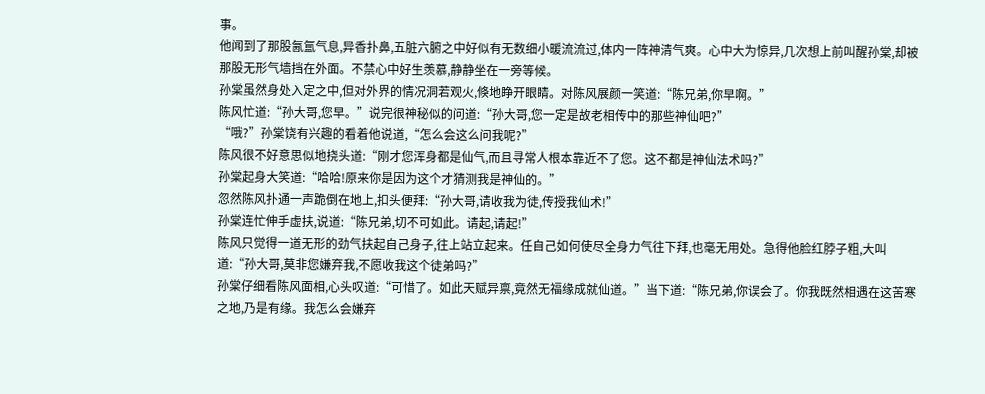事。
他闻到了那股氤氲气息,异香扑鼻,五脏六腑之中好似有无数细小暖流流过,体内一阵神清气爽。心中大为惊异,几次想上前叫醒孙棠,却被那股无形气墙挡在外面。不禁心中好生羡慕,静静坐在一旁等候。
孙棠虽然身处入定之中,但对外界的情况洞若观火,倏地睁开眼睛。对陈风展颜一笑道:“陈兄弟,你早啊。”
陈风忙道:“孙大哥,您早。”说完很神秘似的问道:“孙大哥,您一定是故老相传中的那些神仙吧?”
“哦?”孙棠饶有兴趣的看着他说道,“怎么会这么问我呢?”
陈风很不好意思似地挠头道:“刚才您浑身都是仙气,而且寻常人根本靠近不了您。这不都是神仙法术吗?”
孙棠起身大笑道:“哈哈!原来你是因为这个才猜测我是神仙的。”
忽然陈风扑通一声跪倒在地上,扣头便拜:“孙大哥,请收我为徒,传授我仙术!”
孙棠连忙伸手虚扶,说道:“陈兄弟,切不可如此。请起,请起!”
陈风只觉得一道无形的劲气扶起自己身子,往上站立起来。任自己如何使尽全身力气往下拜,也毫无用处。急得他脸红脖子粗,大叫道:“孙大哥,莫非您嫌弃我,不愿收我这个徒弟吗?”
孙棠仔细看陈风面相,心头叹道:“可惜了。如此天赋异禀,竟然无福缘成就仙道。”当下道:“陈兄弟,你误会了。你我既然相遇在这苦寒之地,乃是有缘。我怎么会嫌弃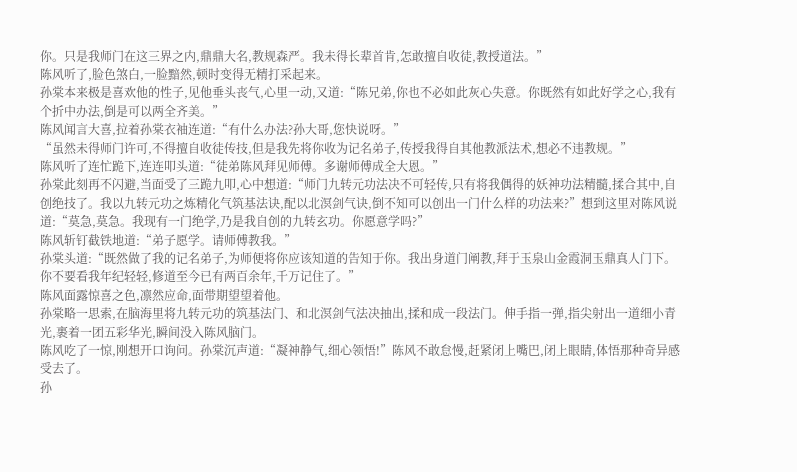你。只是我师门在这三界之内,鼎鼎大名,教规森严。我未得长辈首肯,怎敢擅自收徒,教授道法。”
陈风听了,脸色煞白,一脸黯然,顿时变得无精打采起来。
孙棠本来极是喜欢他的性子,见他垂头丧气,心里一动,又道:“陈兄弟,你也不必如此灰心失意。你既然有如此好学之心,我有个折中办法,倒是可以两全齐美。”
陈风闻言大喜,拉着孙棠衣袖连道:“有什么办法?孙大哥,您快说呀。”
“虽然未得师门许可,不得擅自收徒传技,但是我先将你收为记名弟子,传授我得自其他教派法术,想必不违教规。”
陈风听了连忙跪下,连连叩头道:“徒弟陈风拜见师傅。多谢师傅成全大恩。”
孙棠此刻再不闪避,当面受了三跪九叩,心中想道:“师门九转元功法决不可轻传,只有将我偶得的妖神功法精髓,揉合其中,自创绝技了。我以九转元功之炼精化气筑基法诀,配以北溟剑气诀,倒不知可以创出一门什么样的功法来?”想到这里对陈风说道:“莫急,莫急。我现有一门绝学,乃是我自创的九转玄功。你愿意学吗?”
陈风斩钉截铁地道:“弟子愿学。请师傅教我。”
孙棠头道:“既然做了我的记名弟子,为师便将你应该知道的告知于你。我出身道门阐教,拜于玉泉山金霞洞玉鼎真人门下。你不要看我年纪轻轻,修道至今已有两百余年,千万记住了。”
陈风面露惊喜之色,凛然应命,面带期望望着他。
孙棠略一思索,在脑海里将九转元功的筑基法门、和北溟剑气法决抽出,揉和成一段法门。伸手指一弹,指尖射出一道细小青光,裹着一团五彩华光,瞬间没入陈风脑门。
陈风吃了一惊,刚想开口询问。孙棠沉声道:“凝神静气,细心领悟!”陈风不敢怠慢,赶紧闭上嘴巴,闭上眼睛,体悟那种奇异感受去了。
孙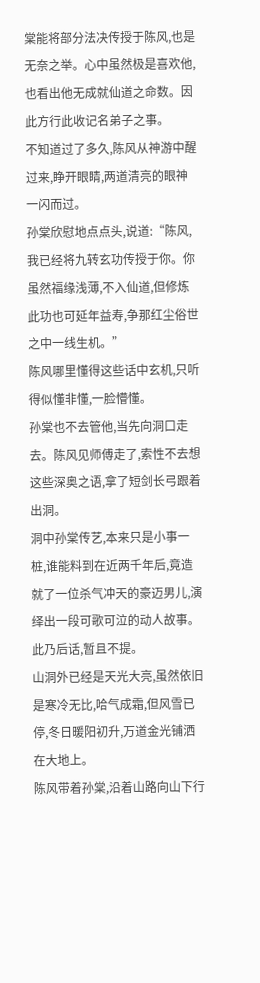棠能将部分法决传授于陈风,也是无奈之举。心中虽然极是喜欢他,也看出他无成就仙道之命数。因此方行此收记名弟子之事。
不知道过了多久,陈风从神游中醒过来,睁开眼睛,两道清亮的眼神一闪而过。
孙棠欣慰地点点头,说道:“陈风,我已经将九转玄功传授于你。你虽然福缘浅薄,不入仙道,但修炼此功也可延年益寿,争那红尘俗世之中一线生机。”
陈风哪里懂得这些话中玄机,只听得似懂非懂,一脸懵懂。
孙棠也不去管他,当先向洞口走去。陈风见师傅走了,索性不去想这些深奥之语,拿了短剑长弓跟着出洞。
洞中孙棠传艺,本来只是小事一桩,谁能料到在近两千年后,竟造就了一位杀气冲天的豪迈男儿,演绎出一段可歌可泣的动人故事。此乃后话,暂且不提。
山洞外已经是天光大亮,虽然依旧是寒冷无比,哈气成霜,但风雪已停,冬日暖阳初升,万道金光铺洒在大地上。
陈风带着孙棠,沿着山路向山下行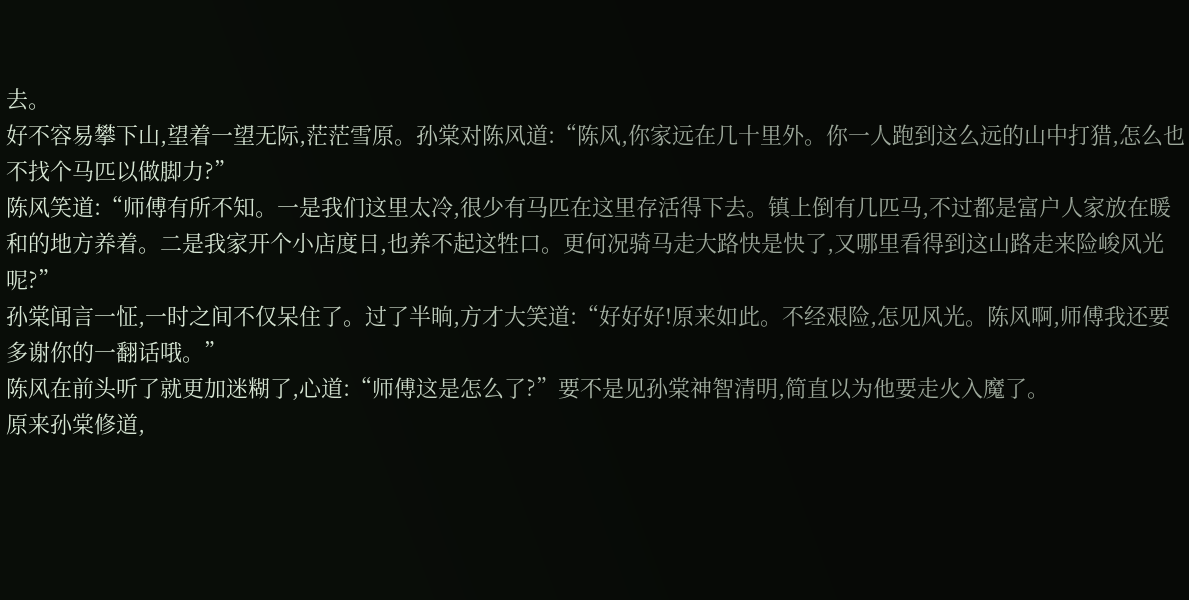去。
好不容易攀下山,望着一望无际,茫茫雪原。孙棠对陈风道:“陈风,你家远在几十里外。你一人跑到这么远的山中打猎,怎么也不找个马匹以做脚力?”
陈风笑道:“师傅有所不知。一是我们这里太冷,很少有马匹在这里存活得下去。镇上倒有几匹马,不过都是富户人家放在暖和的地方养着。二是我家开个小店度日,也养不起这牲口。更何况骑马走大路快是快了,又哪里看得到这山路走来险峻风光呢?”
孙棠闻言一怔,一时之间不仅呆住了。过了半晌,方才大笑道:“好好好!原来如此。不经艰险,怎见风光。陈风啊,师傅我还要多谢你的一翻话哦。”
陈风在前头听了就更加迷糊了,心道:“师傅这是怎么了?”要不是见孙棠神智清明,简直以为他要走火入魔了。
原来孙棠修道,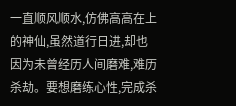一直顺风顺水,仿佛高高在上的神仙,虽然道行日进,却也因为未曾经历人间磨难,难历杀劫。要想磨练心性,完成杀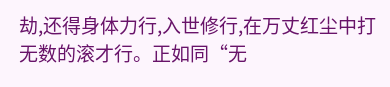劫,还得身体力行,入世修行,在万丈红尘中打无数的滚才行。正如同“无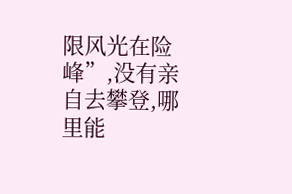限风光在险峰”,没有亲自去攀登,哪里能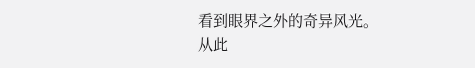看到眼界之外的奇异风光。
从此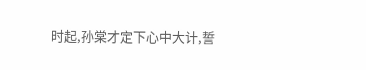时起,孙棠才定下心中大计,誓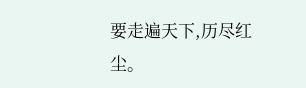要走遍天下,历尽红尘。